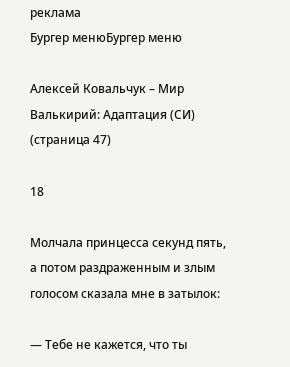реклама
Бургер менюБургер меню

Алексей Ковальчук – Мир Валькирий: Адаптация (СИ) (страница 47)

18

Молчала принцесса секунд пять, а потом раздраженным и злым голосом сказала мне в затылок:

— Тебе не кажется, что ты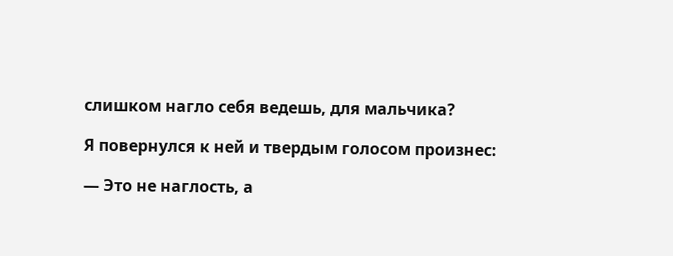слишком нагло себя ведешь, для мальчика?

Я повернулся к ней и твердым голосом произнес:

— Это не наглость, а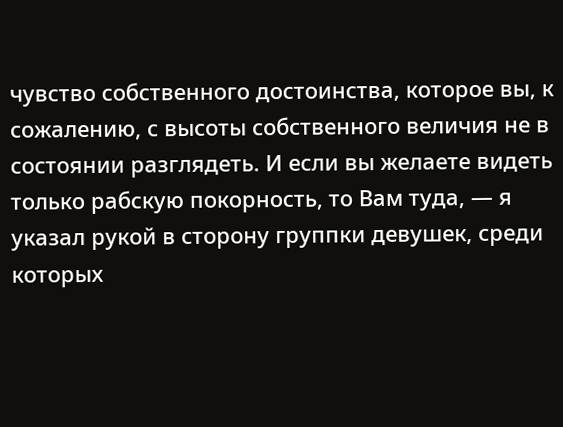чувство собственного достоинства, которое вы, к сожалению, с высоты собственного величия не в состоянии разглядеть. И если вы желаете видеть только рабскую покорность, то Вам туда, — я указал рукой в сторону группки девушек, среди которых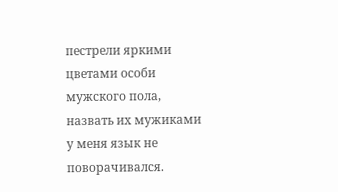пестрели яркими цветами особи мужского пола, назвать их мужиками у меня язык не поворачивался.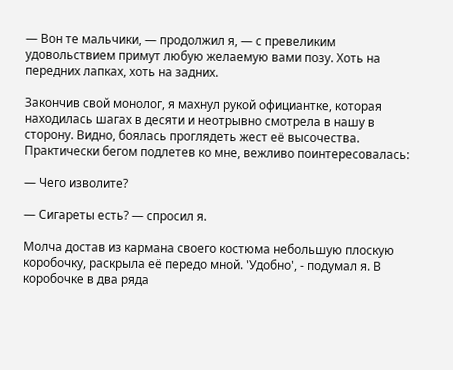— Вон те мальчики, — продолжил я, — с превеликим удовольствием примут любую желаемую вами позу. Хоть на передних лапках, хоть на задних.

Закончив свой монолог, я махнул рукой официантке, которая находилась шагах в десяти и неотрывно смотрела в нашу в сторону. Видно, боялась проглядеть жест её высочества. Практически бегом подлетев ко мне, вежливо поинтересовалась:

— Чего изволите?

— Сигареты есть? — спросил я.

Молча достав из кармана своего костюма небольшую плоскую коробочку, раскрыла её передо мной. 'Удобно', - подумал я. В коробочке в два ряда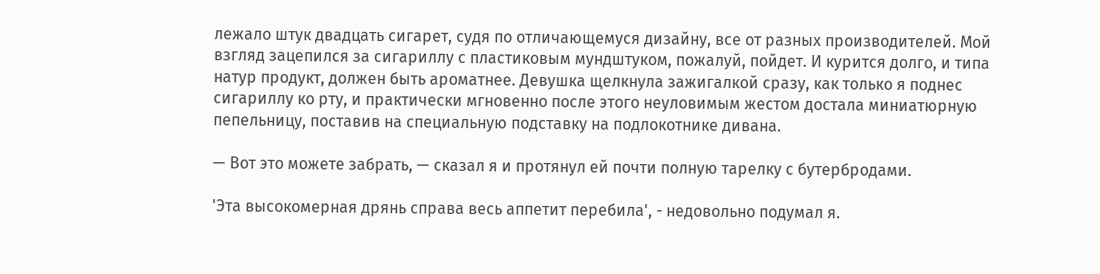лежало штук двадцать сигарет, судя по отличающемуся дизайну, все от разных производителей. Мой взгляд зацепился за сигариллу с пластиковым мундштуком, пожалуй, пойдет. И курится долго, и типа натур продукт, должен быть ароматнее. Девушка щелкнула зажигалкой сразу, как только я поднес сигариллу ко рту, и практически мгновенно после этого неуловимым жестом достала миниатюрную пепельницу, поставив на специальную подставку на подлокотнике дивана.

— Вот это можете забрать, — сказал я и протянул ей почти полную тарелку с бутербродами.

'Эта высокомерная дрянь справа весь аппетит перебила', - недовольно подумал я.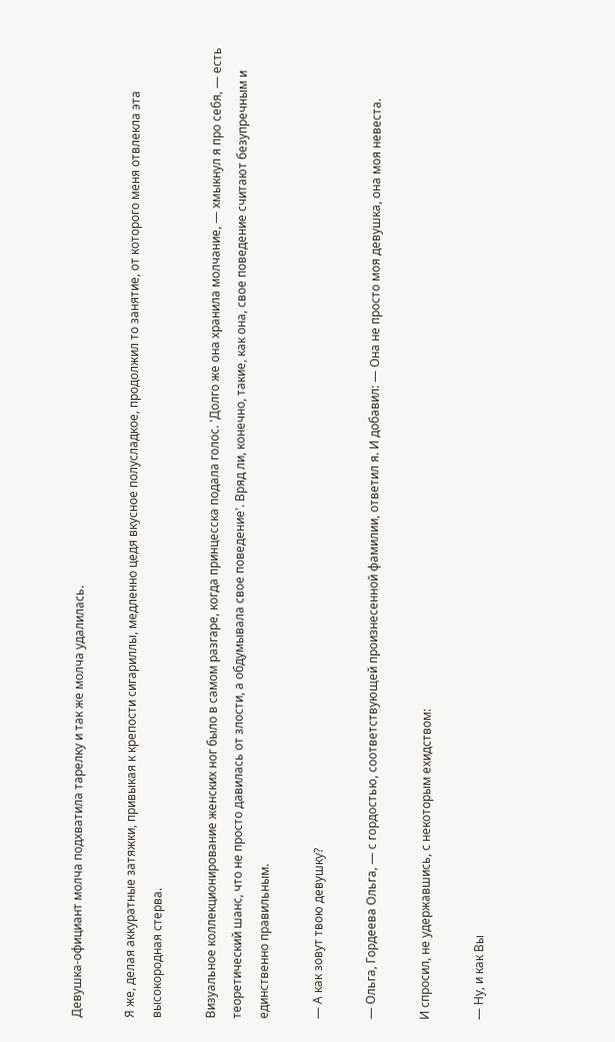Девушка-официант молча подхватила тарелку и так же молча удалилась.

Я же, делая аккуратные затяжки, привыкая к крепости сигариллы, медленно цедя вкусное полусладкое, продолжил то занятие, от которого меня отвлекла эта высокородная стерва.

Визуальное коллекционирование женских ног было в самом разгаре, когда принцесска подала голос. 'Долго же она хранила молчание, — хмыкнул я про себя, — есть теоретический шанс, что не просто давилась от злости, а обдумывала свое поведение'. Вряд ли, конечно, такие, как она, свое поведение считают безупречным и единственно правильным.

— А как зовут твою девушку?

— Ольга, Гордеева Ольга, — с гордостью, соответствующей произнесенной фамилии, ответил я. И добавил: — Она не просто моя девушка, она моя невеста.

И спросил, не удержавшись, с некоторым ехидством:

— Ну, и как Вы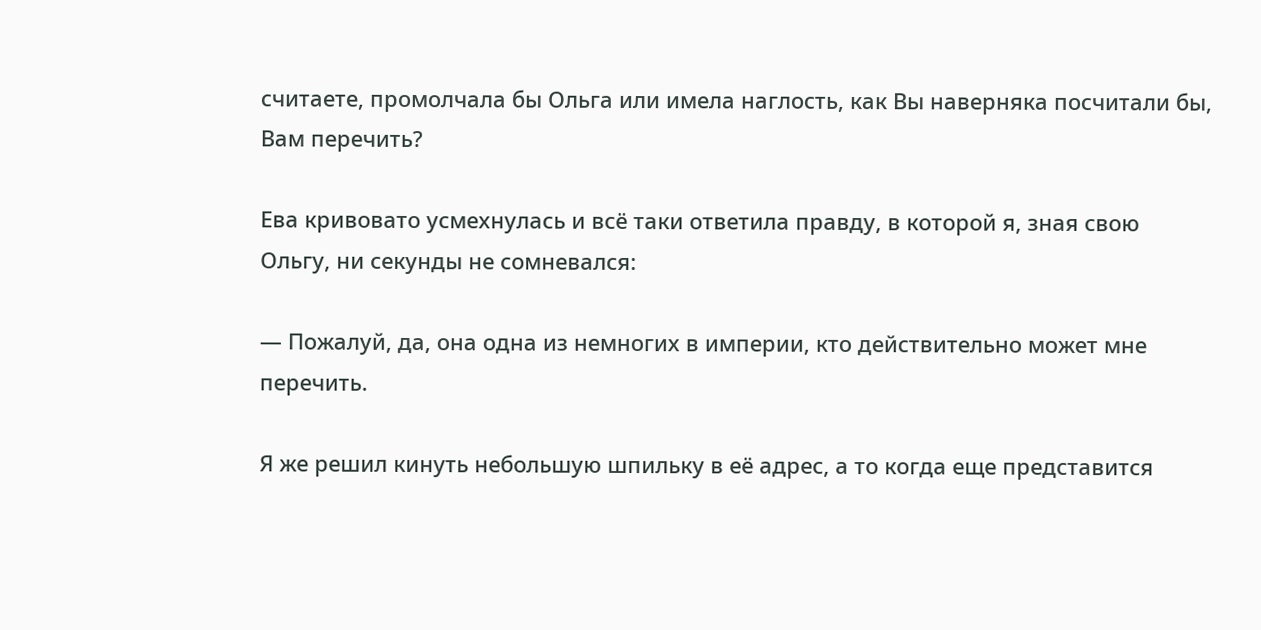считаете, промолчала бы Ольга или имела наглость, как Вы наверняка посчитали бы, Вам перечить?

Ева кривовато усмехнулась и всё таки ответила правду, в которой я, зная свою Ольгу, ни секунды не сомневался:

— Пожалуй, да, она одна из немногих в империи, кто действительно может мне перечить.

Я же решил кинуть небольшую шпильку в её адрес, а то когда еще представится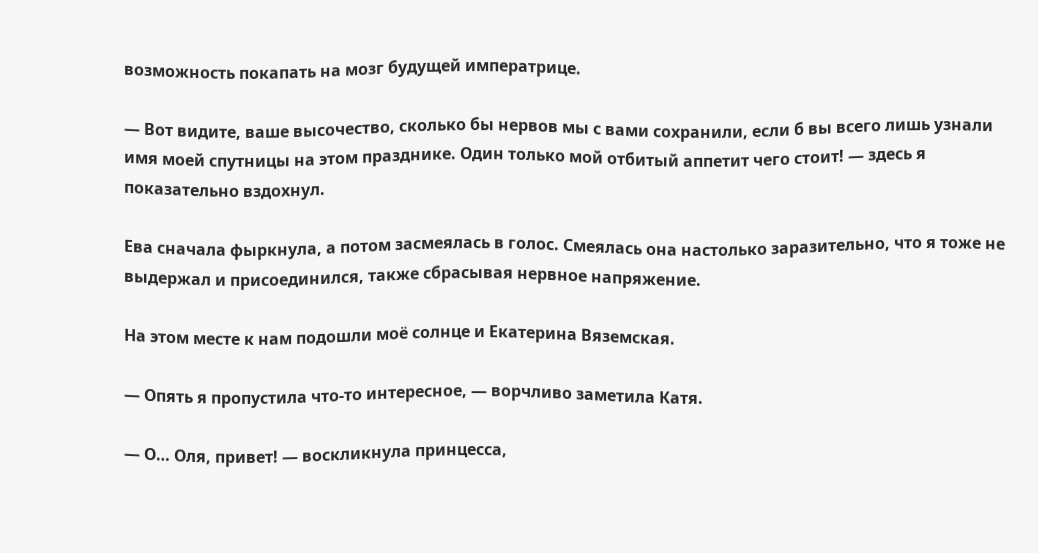возможность покапать на мозг будущей императрице.

— Вот видите, ваше высочество, сколько бы нервов мы с вами сохранили, если б вы всего лишь узнали имя моей спутницы на этом празднике. Один только мой отбитый аппетит чего стоит! — здесь я показательно вздохнул.

Ева сначала фыркнула, а потом засмеялась в голос. Смеялась она настолько заразительно, что я тоже не выдержал и присоединился, также сбрасывая нервное напряжение.

На этом месте к нам подошли моё солнце и Екатерина Вяземская.

— Опять я пропустила что-то интересное, — ворчливо заметила Катя.

— О… Оля, привет! — воскликнула принцесса,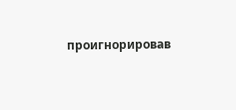проигнорировав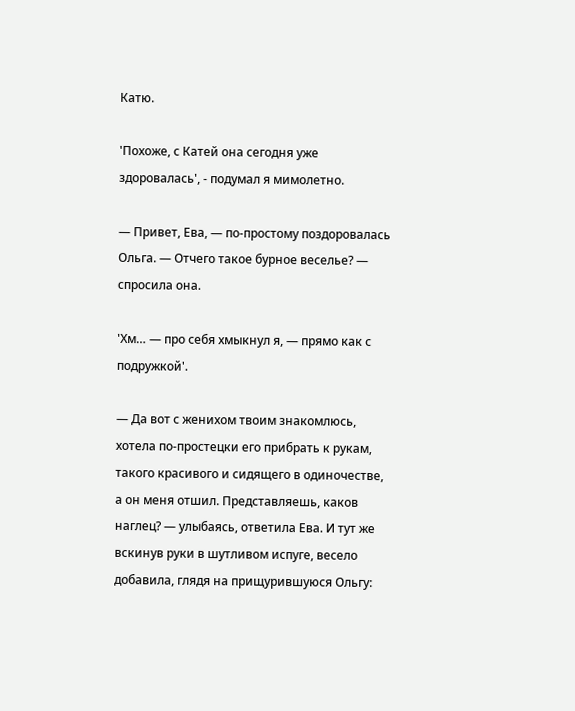Катю.

'Похоже, с Катей она сегодня уже здоровалась', - подумал я мимолетно.

— Привет, Ева, — по-простому поздоровалась Ольга. — Отчего такое бурное веселье? — спросила она.

'Хм… — про себя хмыкнул я, — прямо как с подружкой'.

— Да вот с женихом твоим знакомлюсь, хотела по-простецки его прибрать к рукам, такого красивого и сидящего в одиночестве, а он меня отшил. Представляешь, каков наглец? — улыбаясь, ответила Ева. И тут же вскинув руки в шутливом испуге, весело добавила, глядя на прищурившуюся Ольгу: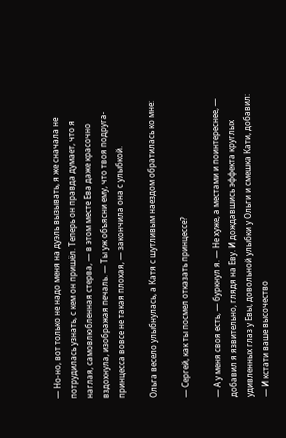— Но-но, вот только не надо меня на дуэль вызывать, я же сначала не потрудилась узнать, с кем он пришёл. Теперь он правда думает, что я наглая, самовлюбленная стерва, — в этом месте Ева даже красочно вздохнула, изображая печаль. — Ты уж объясни ему, что твоя подруга-принцесса вовсе не такая плохая, — закончила она с улыбкой.

Ольга весело улыбнулась, а Катя с шутливым наездом обратилась ко мне:

— Сергей, как ты посмел отказать принцессе?

— А у меня своя есть, — буркнул я. — Не хуже, а местами и поинтереснее, — добавил я язвительно, глядя на Еву. И дождавшись эффекта круглых удивленных глаз у Евы, довольной улыбки у Ольги и смешка Кати, добавил: — И кстати ваше высочество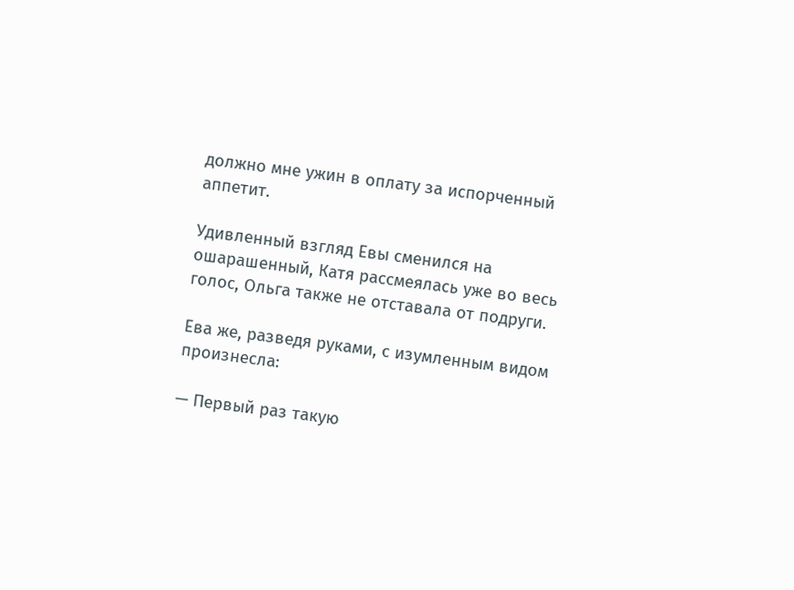должно мне ужин в оплату за испорченный аппетит.

Удивленный взгляд Евы сменился на ошарашенный, Катя рассмеялась уже во весь голос, Ольга также не отставала от подруги.

Ева же, разведя руками, с изумленным видом произнесла:

— Первый раз такую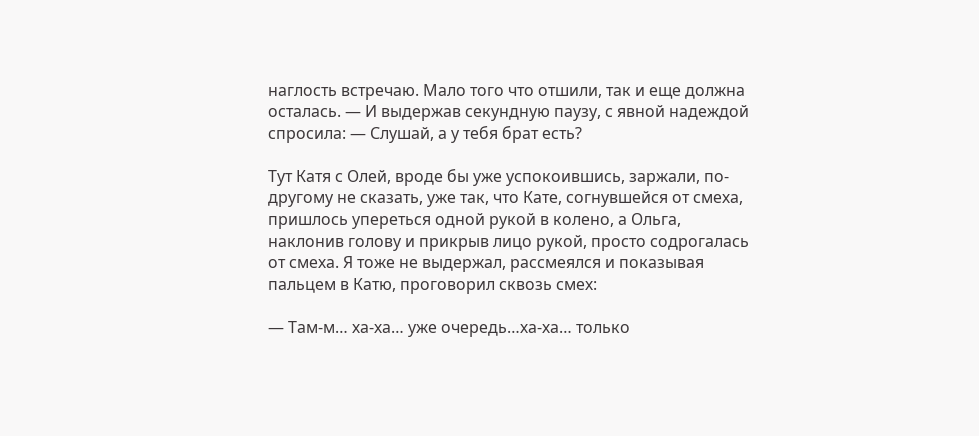наглость встречаю. Мало того что отшили, так и еще должна осталась. — И выдержав секундную паузу, с явной надеждой спросила: — Слушай, а у тебя брат есть?

Тут Катя с Олей, вроде бы уже успокоившись, заржали, по-другому не сказать, уже так, что Кате, согнувшейся от смеха, пришлось упереться одной рукой в колено, а Ольга, наклонив голову и прикрыв лицо рукой, просто содрогалась от смеха. Я тоже не выдержал, рассмеялся и показывая пальцем в Катю, проговорил сквозь смех:

— Там-м… ха-ха… уже очередь…ха-ха… только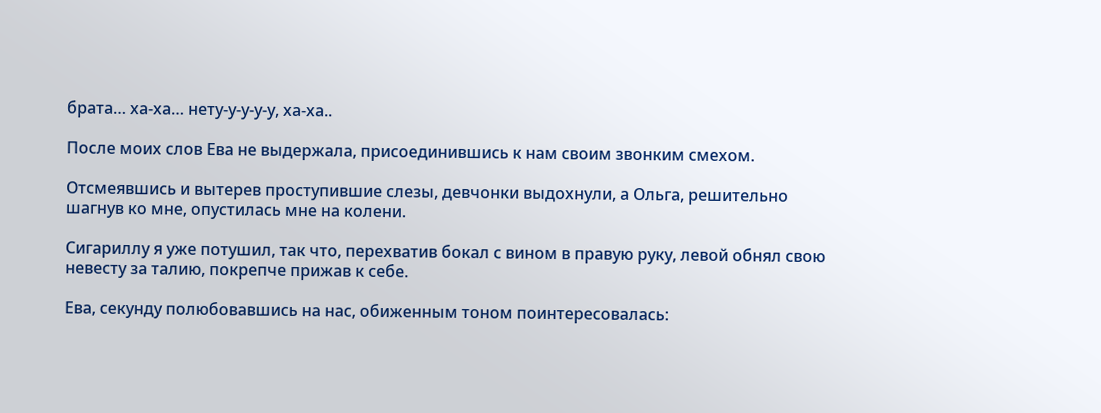брата… ха-ха… нету-у-у-у-у, ха-ха..

После моих слов Ева не выдержала, присоединившись к нам своим звонким смехом.

Отсмеявшись и вытерев проступившие слезы, девчонки выдохнули, а Ольга, решительно шагнув ко мне, опустилась мне на колени.

Сигариллу я уже потушил, так что, перехватив бокал с вином в правую руку, левой обнял свою невесту за талию, покрепче прижав к себе.

Ева, секунду полюбовавшись на нас, обиженным тоном поинтересовалась: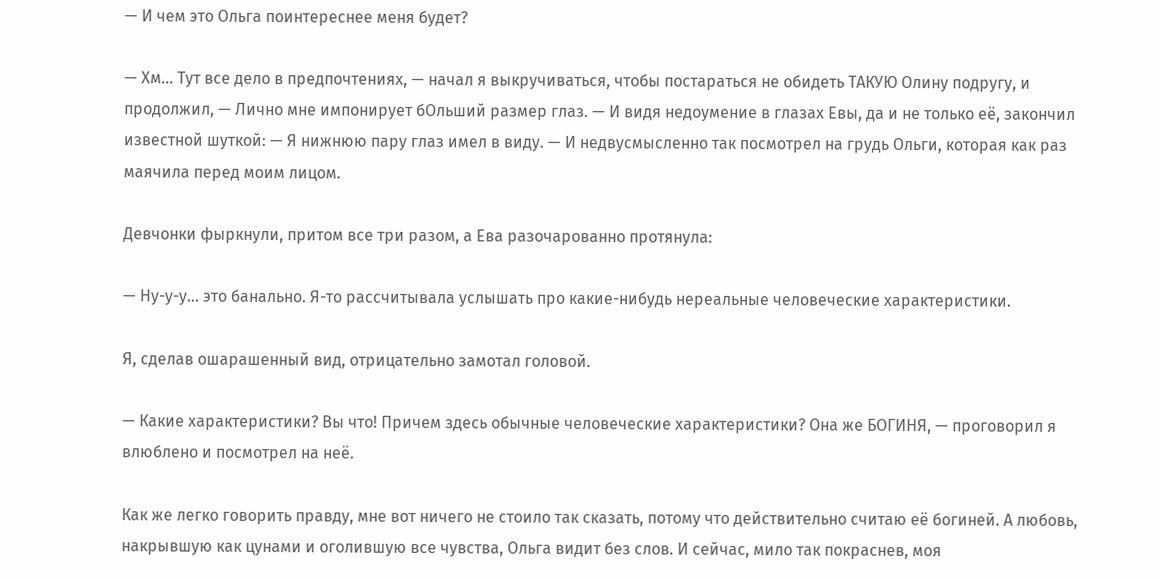— И чем это Ольга поинтереснее меня будет?

— Хм… Тут все дело в предпочтениях, — начал я выкручиваться, чтобы постараться не обидеть ТАКУЮ Олину подругу, и продолжил, — Лично мне импонирует бОльший размер глаз. — И видя недоумение в глазах Евы, да и не только её, закончил известной шуткой: — Я нижнюю пару глаз имел в виду. — И недвусмысленно так посмотрел на грудь Ольги, которая как раз маячила перед моим лицом.

Девчонки фыркнули, притом все три разом, а Ева разочарованно протянула:

— Ну-у-у… это банально. Я-то рассчитывала услышать про какие-нибудь нереальные человеческие характеристики.

Я, сделав ошарашенный вид, отрицательно замотал головой.

— Какие характеристики? Вы что! Причем здесь обычные человеческие характеристики? Она же БОГИНЯ, — проговорил я влюблено и посмотрел на неё.

Как же легко говорить правду, мне вот ничего не стоило так сказать, потому что действительно считаю её богиней. А любовь, накрывшую как цунами и оголившую все чувства, Ольга видит без слов. И сейчас, мило так покраснев, моя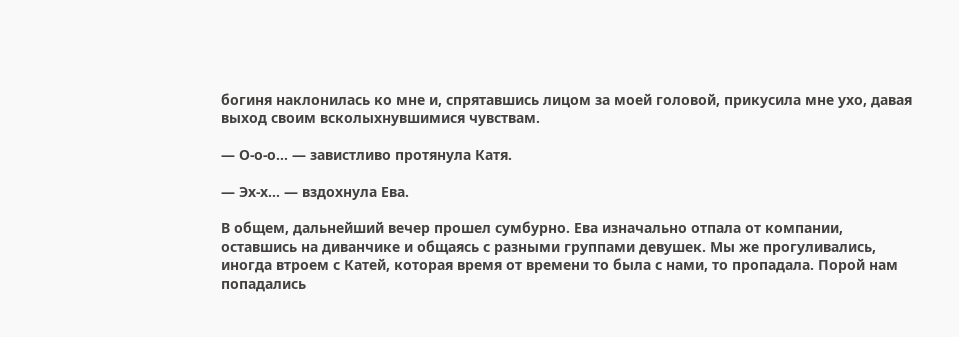богиня наклонилась ко мне и, спрятавшись лицом за моей головой, прикусила мне ухо, давая выход своим всколыхнувшимися чувствам.

— О-о-о… — завистливо протянула Катя.

— Эх-х… — вздохнула Ева.

В общем, дальнейший вечер прошел сумбурно. Ева изначально отпала от компании, оставшись на диванчике и общаясь с разными группами девушек. Мы же прогуливались, иногда втроем с Катей, которая время от времени то была с нами, то пропадала. Порой нам попадались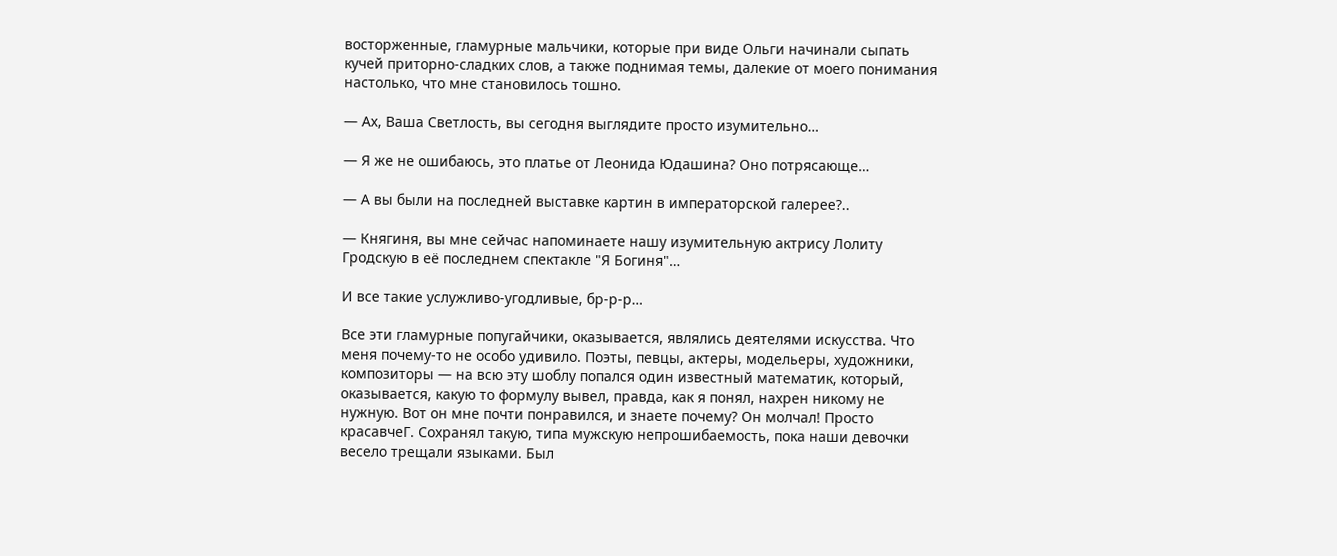восторженные, гламурные мальчики, которые при виде Ольги начинали сыпать кучей приторно-сладких слов, а также поднимая темы, далекие от моего понимания настолько, что мне становилось тошно.

— Ах, Ваша Светлость, вы сегодня выглядите просто изумительно…

— Я же не ошибаюсь, это платье от Леонида Юдашина? Оно потрясающе…

— А вы были на последней выставке картин в императорской галерее?..

— Княгиня, вы мне сейчас напоминаете нашу изумительную актрису Лолиту Гродскую в её последнем спектакле "Я Богиня"…

И все такие услужливо-угодливые, бр-р-р…

Все эти гламурные попугайчики, оказывается, являлись деятелями искусства. Что меня почему-то не особо удивило. Поэты, певцы, актеры, модельеры, художники, композиторы — на всю эту шоблу попался один известный математик, который, оказывается, какую то формулу вывел, правда, как я понял, нахрен никому не нужную. Вот он мне почти понравился, и знаете почему? Он молчал! Просто красавчеГ. Сохранял такую, типа мужскую непрошибаемость, пока наши девочки весело трещали языками. Был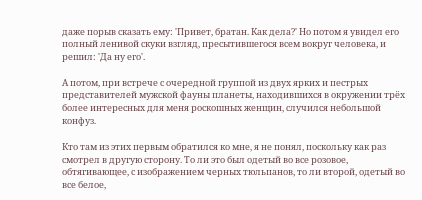даже порыв сказать ему: 'Привет, братан. Как дела?' Но потом я увидел его полный ленивой скуки взгляд, пресытившегося всем вокруг человека, и решил: 'Да ну его'.

А потом, при встрече с очередной группой из двух ярких и пестрых представителей мужской фауны планеты, находившихся в окружении трёх более интересных для меня роскошных женщин, случился небольшой конфуз.

Кто там из этих первым обратился ко мне, я не понял, поскольку как раз смотрел в другую сторону. То ли это был одетый во все розовое, обтягивающее, с изображением черных тюльпанов, то ли второй, одетый во все белое,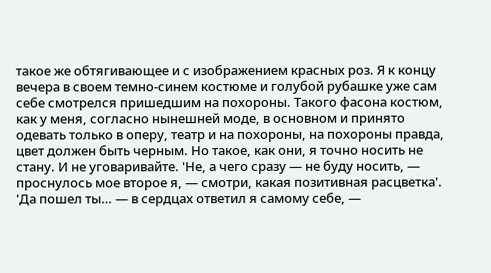такое же обтягивающее и с изображением красных роз. Я к концу вечера в своем темно-синем костюме и голубой рубашке уже сам себе смотрелся пришедшим на похороны. Такого фасона костюм, как у меня, согласно нынешней моде, в основном и принято одевать только в оперу, театр и на похороны, на похороны правда, цвет должен быть черным. Но такое, как они, я точно носить не стану. И не уговаривайте. 'Не, а чего сразу — не буду носить, — проснулось мое второе я, — смотри, какая позитивная расцветка'. 'Да пошел ты… — в сердцах ответил я самому себе, —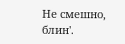Не смешно, блин'.